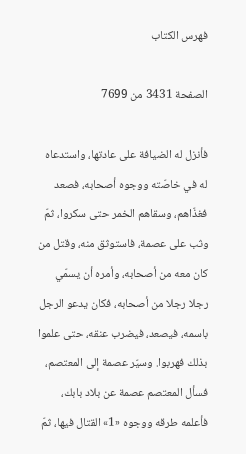فهرس الكتاب

الصفحة 3431 من 7699

فأنزل له الضيافة على عادتها، واستدعاه له في خاصّته ووجوه أصحابه، فصعد فغذّاهم، وسقاهم الخمر حتى سكروا، ثمّ وثب على عصمة، فاستوثق منه، وقتل من كان معه من أصحابه، وأمره أن يسمّي رجلا رجلا من أصحابه، فكان يدعو الرجل باسمه، فيصعد، فيضرب عنقه، حتى علموا بذلك فهربوا. وسيّر عصمة إلى المعتصم، فسأل المعتصم عصمة عن بلاد بابك، فأعلمه طرقه ووجوه «1» القتال فيها، ثمّ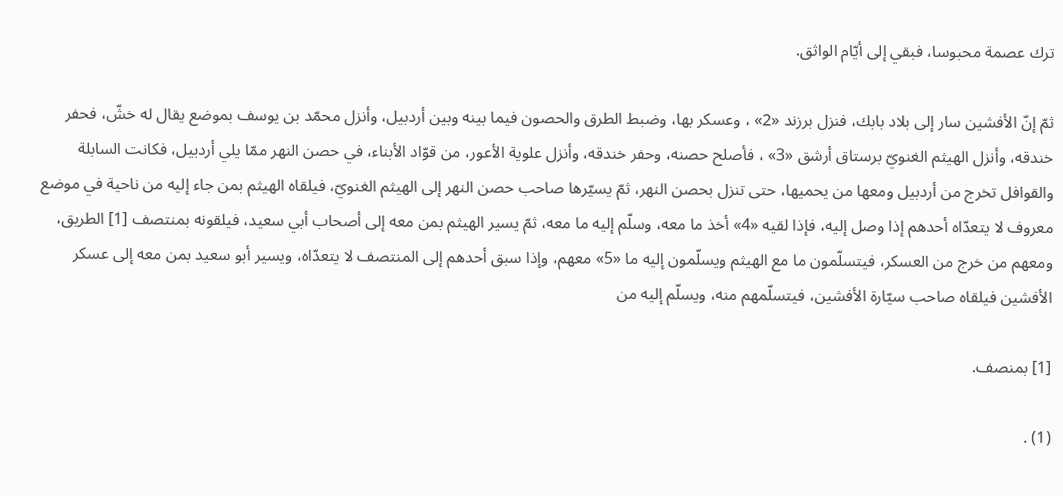ترك عصمة محبوسا، فبقي إلى أيّام الواثق.

ثمّ إنّ الأفشين سار إلى بلاد بابك، فنزل برزند «2» ، وعسكر بها، وضبط الطرق والحصون فيما بينه وبين أردبيل، وأنزل محمّد بن يوسف بموضع يقال له خشّ، فحفر خندقه، وأنزل الهيثم الغنويّ برستاق أرشق «3» ، فأصلح حصنه، وحفر خندقه، وأنزل علوية الأعور، من قوّاد الأبناء، في حصن النهر ممّا يلي أردبيل، فكانت السابلة والقوافل تخرج من أردبيل ومعها من يحميها، حتى تنزل بحصن النهر، ثمّ يسيّرها صاحب حصن النهر إلى الهيثم الغنويّ، فيلقاه الهيثم بمن جاء إليه من ناحية في موضع معروف لا يتعدّاه أحدهم إذا وصل إليه، فإذا لقيه «4» أخذ ما معه، وسلّم إليه ما معه، ثمّ يسير الهيثم بمن معه إلى أصحاب أبي سعيد، فيلقونه بمنتصف [1] الطريق، ومعهم من خرج من العسكر، فيتسلّمون ما مع الهيثم ويسلّمون إليه ما «5» معهم، وإذا سبق أحدهم إلى المنتصف لا يتعدّاه، ويسير أبو سعيد بمن معه إلى عسكر الأفشين فيلقاه صاحب سيّارة الأفشين، فيتسلّمهم منه، ويسلّم إليه من

[1] بمنصف.

(1) .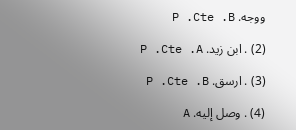ووجه. P .Cte .B

(2) . ابن زيد. P .Cte .A

(3) . ارسق. P .Cte .B

(4) . وصل إليه. A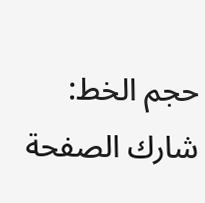حجم الخط:
شارك الصفحة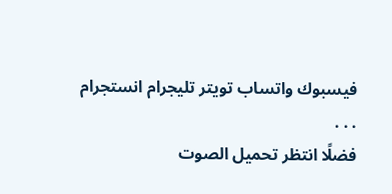فيسبوك واتساب تويتر تليجرام انستجرام
. . .
فضلًا انتظر تحميل الصوت